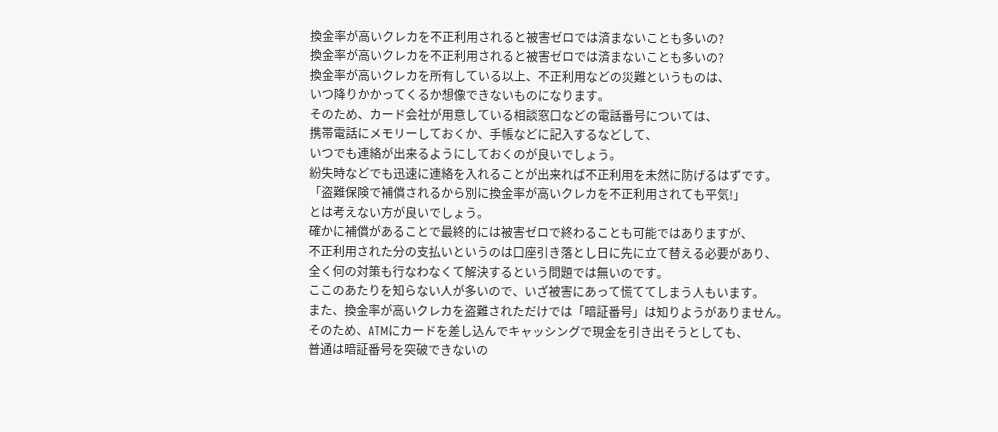換金率が高いクレカを不正利用されると被害ゼロでは済まないことも多いの?
換金率が高いクレカを不正利用されると被害ゼロでは済まないことも多いの?
換金率が高いクレカを所有している以上、不正利用などの災難というものは、
いつ降りかかってくるか想像できないものになります。
そのため、カード会社が用意している相談窓口などの電話番号については、
携帯電話にメモリーしておくか、手帳などに記入するなどして、
いつでも連絡が出来るようにしておくのが良いでしょう。
紛失時などでも迅速に連絡を入れることが出来れば不正利用を未然に防げるはずです。
「盗難保険で補償されるから別に換金率が高いクレカを不正利用されても平気!」
とは考えない方が良いでしょう。
確かに補償があることで最終的には被害ゼロで終わることも可能ではありますが、
不正利用された分の支払いというのは口座引き落とし日に先に立て替える必要があり、
全く何の対策も行なわなくて解決するという問題では無いのです。
ここのあたりを知らない人が多いので、いざ被害にあって慌ててしまう人もいます。
また、換金率が高いクレカを盗難されただけでは「暗証番号」は知りようがありません。
そのため、ATMにカードを差し込んでキャッシングで現金を引き出そうとしても、
普通は暗証番号を突破できないの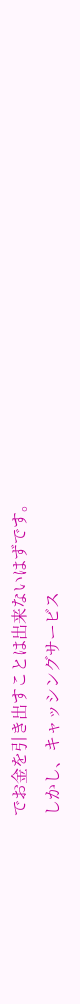でお金を引き出すことは出来ないはずです。
しかし、キャッシングサービス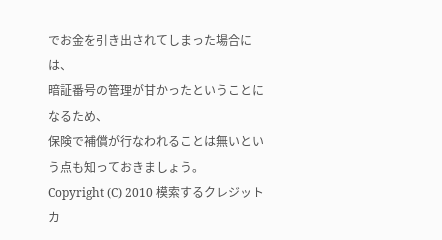でお金を引き出されてしまった場合には、
暗証番号の管理が甘かったということになるため、
保険で補償が行なわれることは無いという点も知っておきましょう。
Copyright (C) 2010 模索するクレジットカ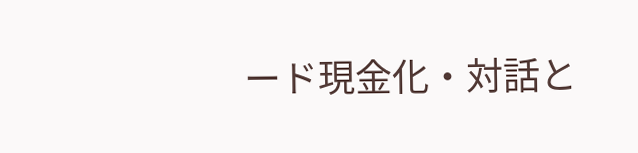ード現金化・対話と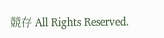競存 All Rights Reserved.